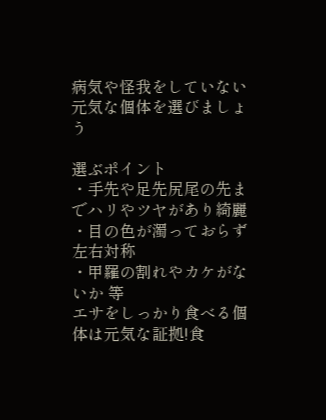病気や怪我をしていない元気な個体を選びましょう

選ぶポイント
・手先や足先尻尾の先までハリやツヤがあり綺麗
・目の色が濁っておらず左右対称
・甲羅の割れやカケがないか 等
エサをしっかり食べる個体は元気な証拠!食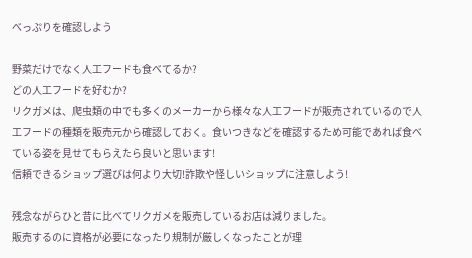べっぷりを確認しよう

野菜だけでなく人工フードも食べてるか?
どの人工フードを好むか?
リクガメは、爬虫類の中でも多くのメーカーから様々な人工フードが販売されているので人工フードの種類を販売元から確認しておく。食いつきなどを確認するため可能であれば食べている姿を見せてもらえたら良いと思います!
信頼できるショップ選びは何より大切!詐欺や怪しいショップに注意しよう!

残念ながらひと昔に比べてリクガメを販売しているお店は減りました。
販売するのに資格が必要になったり規制が厳しくなったことが理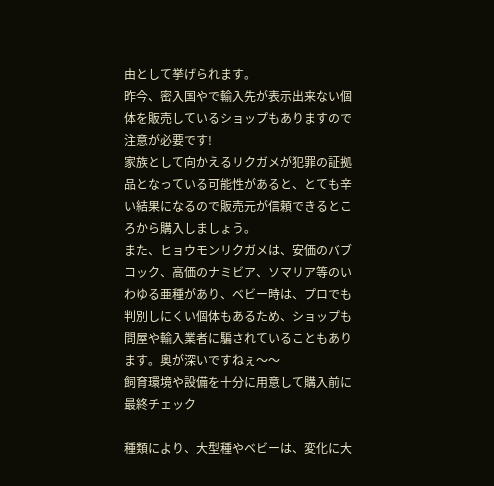由として挙げられます。
昨今、密入国やで輸入先が表示出来ない個体を販売しているショップもありますので注意が必要です!
家族として向かえるリクガメが犯罪の証拠品となっている可能性があると、とても辛い結果になるので販売元が信頼できるところから購入しましょう。
また、ヒョウモンリクガメは、安価のバブコック、高価のナミビア、ソマリア等のいわゆる亜種があり、ベビー時は、プロでも判別しにくい個体もあるため、ショップも問屋や輸入業者に騙されていることもあります。奥が深いですねぇ〜〜
飼育環境や設備を十分に用意して購入前に最終チェック

種類により、大型種やベビーは、変化に大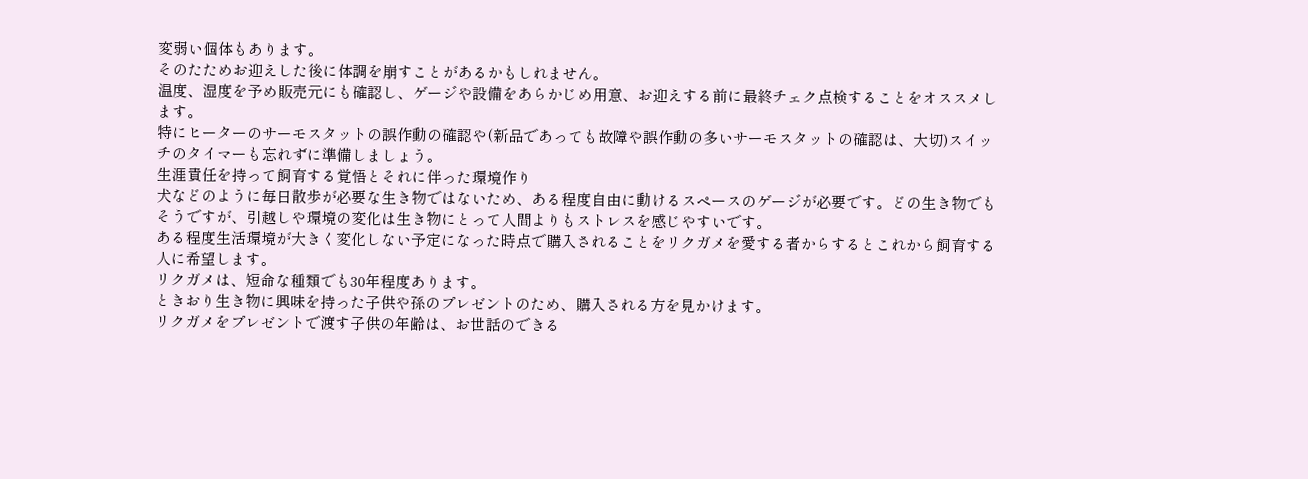変弱い個体もあります。
そのたためお迎えした後に体調を崩すことがあるかもしれません。
温度、湿度を予め販売元にも確認し、ゲージや設備をあらかじめ用意、お迎えする前に最終チェク点検することをオススメします。
特にヒーターのサーモスタットの誤作動の確認や(新品であっても故障や誤作動の多いサーモスタットの確認は、大切)スイッチのタイマーも忘れずに準備しましょう。
生涯責任を持って飼育する覚悟とそれに伴った環境作り
犬などのように毎日散歩が必要な生き物ではないため、ある程度自由に動けるスペースのゲージが必要です。どの生き物でもそうですが、引越しや環境の変化は生き物にとって人間よりもストレスを感じやすいです。
ある程度生活環境が大きく変化しない予定になった時点で購入されることをリクガメを愛する者からするとこれから飼育する人に希望します。
リクガメは、短命な種類でも30年程度あります。
ときおり生き物に興味を持った子供や孫のプレゼントのため、購入される方を見かけます。
リクガメをプレゼントで渡す子供の年齢は、お世話のできる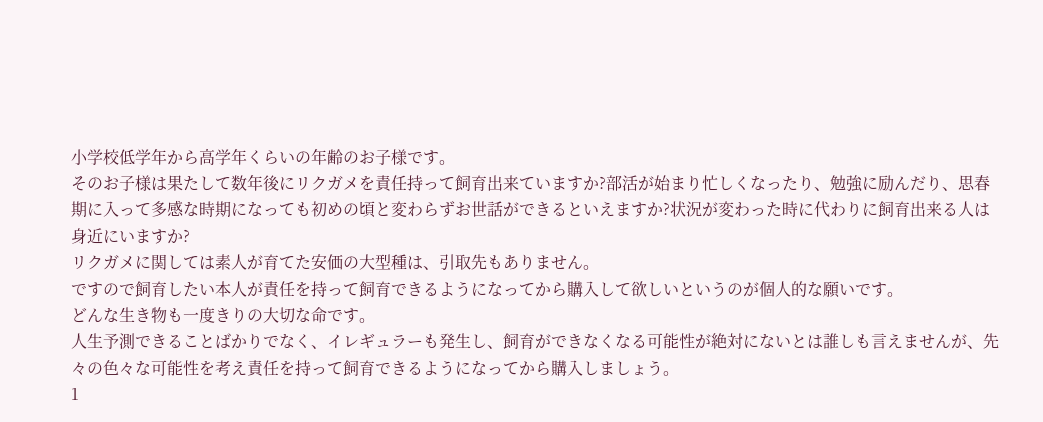小学校低学年から高学年くらいの年齢のお子様です。
そのお子様は果たして数年後にリクガメを責任持って飼育出来ていますか?部活が始まり忙しくなったり、勉強に励んだり、思春期に入って多感な時期になっても初めの頃と変わらずお世話ができるといえますか?状況が変わった時に代わりに飼育出来る人は身近にいますか?
リクガメに関しては素人が育てた安価の大型種は、引取先もありません。
ですので飼育したい本人が責任を持って飼育できるようになってから購入して欲しいというのが個人的な願いです。
どんな生き物も一度きりの大切な命です。
人生予測できることばかりでなく、イレギュラーも発生し、飼育ができなくなる可能性が絶対にないとは誰しも言えませんが、先々の色々な可能性を考え責任を持って飼育できるようになってから購入しましょう。
1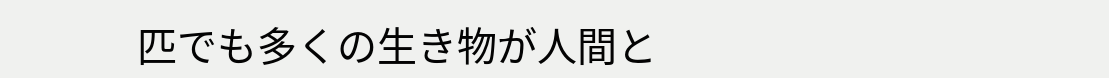匹でも多くの生き物が人間と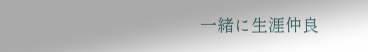一緒に生涯仲良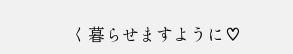く暮らせますように♡